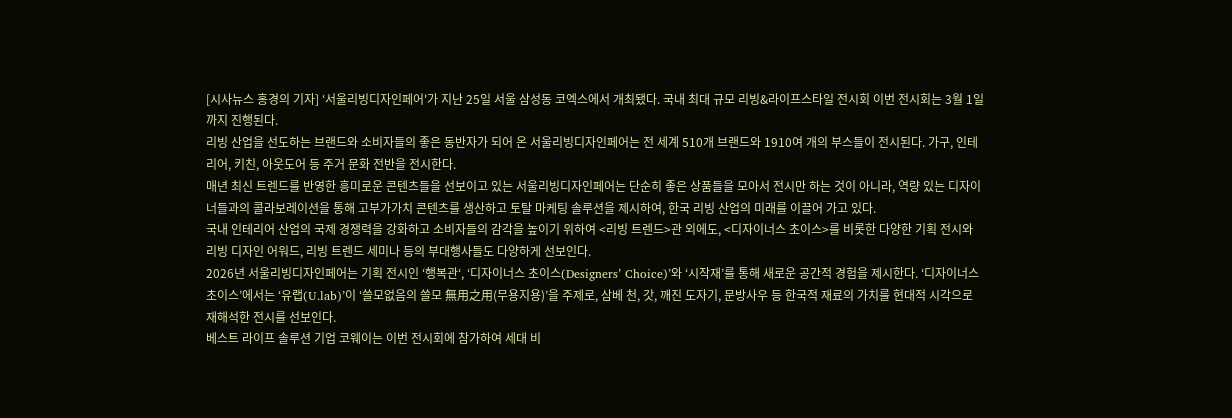[시사뉴스 홍경의 기자] ‘서울리빙디자인페어'가 지난 25일 서울 삼성동 코엑스에서 개최됐다. 국내 최대 규모 리빙&라이프스타일 전시회 이번 전시회는 3월 1일까지 진행된다.
리빙 산업을 선도하는 브랜드와 소비자들의 좋은 동반자가 되어 온 서울리빙디자인페어는 전 세계 510개 브랜드와 1910여 개의 부스들이 전시된다. 가구, 인테리어, 키친, 아웃도어 등 주거 문화 전반을 전시한다.
매년 최신 트렌드를 반영한 흥미로운 콘텐츠들을 선보이고 있는 서울리빙디자인페어는 단순히 좋은 상품들을 모아서 전시만 하는 것이 아니라, 역량 있는 디자이너들과의 콜라보레이션을 통해 고부가가치 콘텐츠를 생산하고 토탈 마케팅 솔루션을 제시하여, 한국 리빙 산업의 미래를 이끌어 가고 있다.
국내 인테리어 산업의 국제 경쟁력을 강화하고 소비자들의 감각을 높이기 위하여 <리빙 트렌드>관 외에도, <디자이너스 초이스>를 비롯한 다양한 기획 전시와 리빙 디자인 어워드, 리빙 트렌드 세미나 등의 부대행사들도 다양하게 선보인다.
2026년 서울리빙디자인페어는 기획 전시인 ‘행복관‘, ‘디자이너스 초이스(Designers’ Choice)’와 ‘시작재’를 통해 새로운 공간적 경험을 제시한다. ‘디자이너스 초이스’에서는 ‘유랩(U.lab)’이 ‘쓸모없음의 쓸모 無用之用(무용지용)’을 주제로, 삼베 천, 갓, 깨진 도자기, 문방사우 등 한국적 재료의 가치를 현대적 시각으로 재해석한 전시를 선보인다.
베스트 라이프 솔루션 기업 코웨이는 이번 전시회에 참가하여 세대 비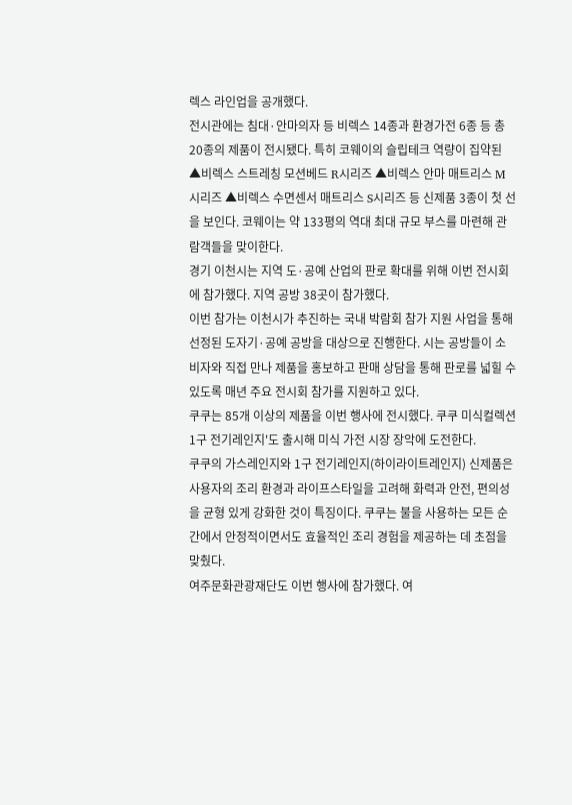렉스 라인업을 공개했다.
전시관에는 침대·안마의자 등 비렉스 14종과 환경가전 6종 등 총 20종의 제품이 전시됐다. 특히 코웨이의 슬립테크 역량이 집약된 ▲비렉스 스트레칭 모션베드 R시리즈 ▲비렉스 안마 매트리스 M시리즈 ▲비렉스 수면센서 매트리스 S시리즈 등 신제품 3종이 첫 선을 보인다. 코웨이는 약 133평의 역대 최대 규모 부스를 마련해 관람객들을 맞이한다.
경기 이천시는 지역 도·공예 산업의 판로 확대를 위해 이번 전시회에 참가했다. 지역 공방 38곳이 참가했다.
이번 참가는 이천시가 추진하는 국내 박람회 참가 지원 사업을 통해 선정된 도자기·공예 공방을 대상으로 진행한다. 시는 공방들이 소비자와 직접 만나 제품을 홍보하고 판매 상담을 통해 판로를 넓힐 수 있도록 매년 주요 전시회 참가를 지원하고 있다.
쿠쿠는 85개 이상의 제품을 이번 행사에 전시했다. 쿠쿠 미식컬렉션 1구 전기레인지'도 출시해 미식 가전 시장 장악에 도전한다.
쿠쿠의 가스레인지와 1구 전기레인지(하이라이트레인지) 신제품은 사용자의 조리 환경과 라이프스타일을 고려해 화력과 안전, 편의성을 균형 있게 강화한 것이 특징이다. 쿠쿠는 불을 사용하는 모든 순간에서 안정적이면서도 효율적인 조리 경험을 제공하는 데 초점을 맞췄다.
여주문화관광재단도 이번 행사에 참가했다. 여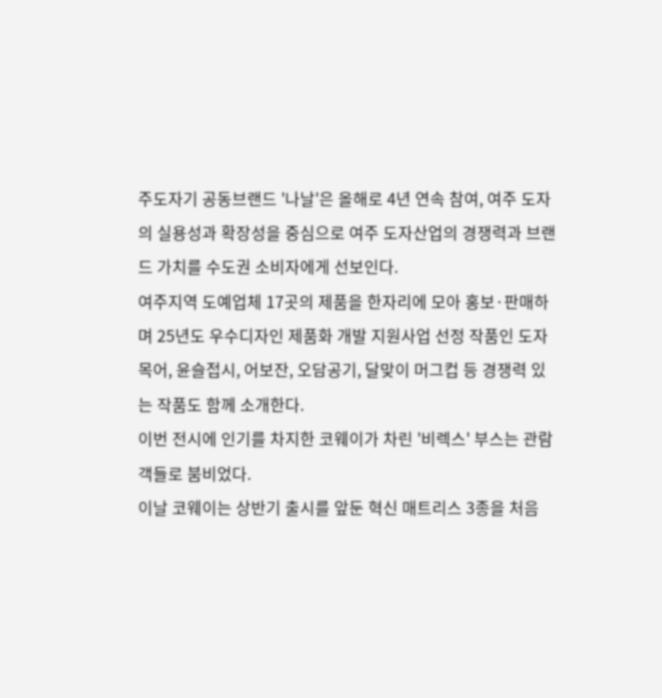주도자기 공동브랜드 '나날'은 올해로 4년 연속 참여, 여주 도자의 실용성과 확장성을 중심으로 여주 도자산업의 경쟁력과 브랜드 가치를 수도권 소비자에게 선보인다.
여주지역 도예업체 17곳의 제품을 한자리에 모아 홍보·판매하며 25년도 우수디자인 제품화 개발 지원사업 선정 작품인 도자목어, 윤슬접시, 어보잔, 오담공기, 달맞이 머그컵 등 경쟁력 있는 작품도 함께 소개한다.
이번 전시에 인기를 차지한 코웨이가 차린 '비렉스' 부스는 관람객들로 붐비었다.
이날 코웨이는 상반기 출시를 앞둔 혁신 매트리스 3종을 처음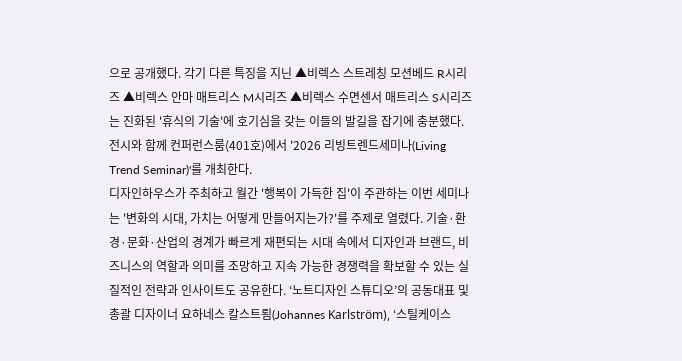으로 공개했다. 각기 다른 특징을 지닌 ▲비렉스 스트레칭 모션베드 R시리즈 ▲비렉스 안마 매트리스 M시리즈 ▲비렉스 수면센서 매트리스 S시리즈는 진화된 '휴식의 기술'에 호기심을 갖는 이들의 발길을 잡기에 충분했다.
전시와 함께 컨퍼런스룸(401호)에서 '2026 리빙트렌드세미나(Living Trend Seminar)'를 개최한다.
디자인하우스가 주최하고 월간 '행복이 가득한 집'이 주관하는 이번 세미나는 '변화의 시대, 가치는 어떻게 만들어지는가?'를 주제로 열렸다. 기술·환경·문화·산업의 경계가 빠르게 재편되는 시대 속에서 디자인과 브랜드, 비즈니스의 역할과 의미를 조망하고 지속 가능한 경쟁력을 확보할 수 있는 실질적인 전략과 인사이트도 공유한다. ‘노트디자인 스튜디오’의 공동대표 및 총괄 디자이너 요하네스 칼스트룀(Johannes Karlström), ‘스틸케이스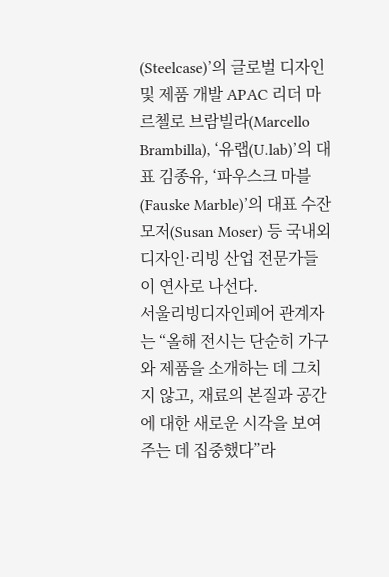(Steelcase)’의 글로벌 디자인 및 제품 개발 APAC 리더 마르첼로 브람빌라(Marcello Brambilla), ‘유랩(U.lab)’의 대표 김종유, ‘파우스크 마블(Fauske Marble)’의 대표 수잔 모저(Susan Moser) 등 국내외 디자인·리빙 산업 전문가들이 연사로 나선다.
서울리빙디자인페어 관계자는 “올해 전시는 단순히 가구와 제품을 소개하는 데 그치지 않고, 재료의 본질과 공간에 대한 새로운 시각을 보여주는 데 집중했다”라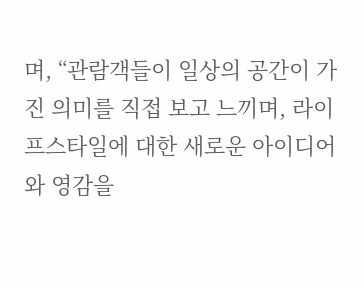며, “관람객들이 일상의 공간이 가진 의미를 직접 보고 느끼며, 라이프스타일에 대한 새로운 아이디어와 영감을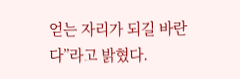얻는 자리가 되길 바란다”라고 밝혔다.